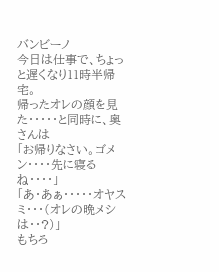バンビーノ
今日は仕事で、ちょっと遅くなり11時半帰宅。
帰ったオレの顔を見た・・・・・と同時に、奥さんは
「お帰りなさい。ゴメン・・・・先に寝るね・・・・」
「あ・あぁ・・・・・オヤスミ・・・(オレの晩メシは・・?)」
もちろ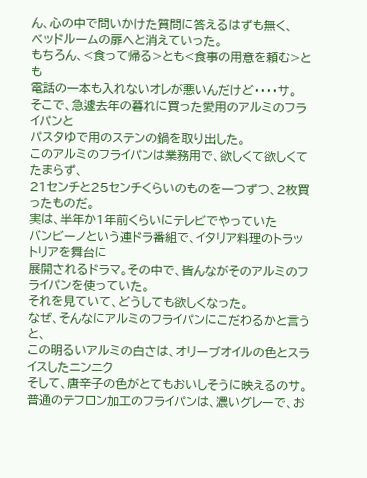ん、心の中で問いかけた質問に答えるはずも無く、
ベッドルームの扉へと消えていった。
もちろん、<食って帰る>とも<食事の用意を頼む>とも
電話の一本も入れないオレが悪いんだけど・・・・サ。
そこで、急遽去年の暮れに買った愛用のアルミのフライパンと
パスタゆで用のステンの鍋を取り出した。
このアルミのフライパンは業務用で、欲しくて欲しくてたまらず、
21センチと25センチくらいのものを一つずつ、2枚買ったものだ。
実は、半年か1年前くらいにテレビでやっていた
バンビーノという連ドラ番組で、イタリア料理のトラットリアを舞台に
展開されるドラマ。その中で、皆んながそのアルミのフライパンを使っていた。
それを見ていて、どうしても欲しくなった。
なぜ、そんなにアルミのフライパンにこだわるかと言うと、
この明るいアルミの白さは、オリーブオイルの色とスライスしたニンニク
そして、唐辛子の色がとてもおいしそうに映えるのサ。
普通のテフロン加工のフライパンは、濃いグレーで、お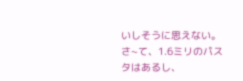いしそうに思えない。
さ~て、1.6ミリのパスタはあるし、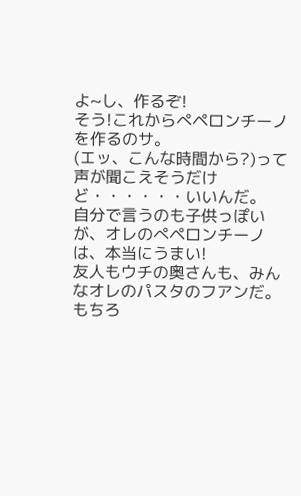よ~し、作るぞ!
そう!これからぺペロンチーノを作るのサ。
(エッ、こんな時間から?)って声が聞こえそうだけど・・・・・・いいんだ。
自分で言うのも子供っぽいが、オレのぺペロンチーノは、本当にうまい!
友人もウチの奥さんも、みんなオレのパスタのフアンだ。
もちろ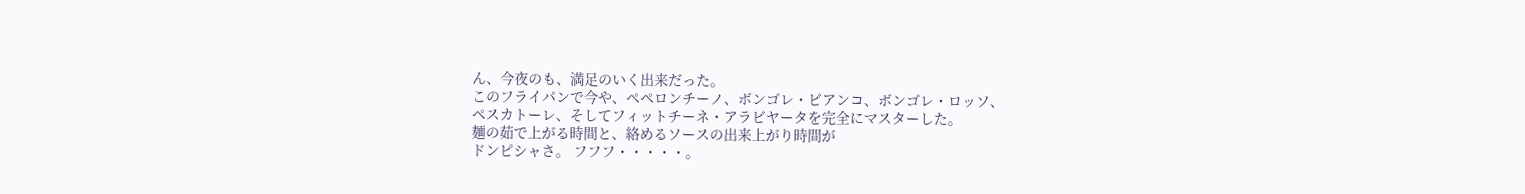ん、今夜のも、満足のいく出来だった。
このフライパンで今や、ぺペロンチーノ、ボンゴレ・ビアンコ、ボンゴレ・ロッソ、
ペスカトーレ、そしてフィットチーネ・アラビヤータを完全にマスターした。
麺の茹で上がる時間と、絡めるソースの出来上がり時間が
ドンピシャさ。 フフフ・・・・・。